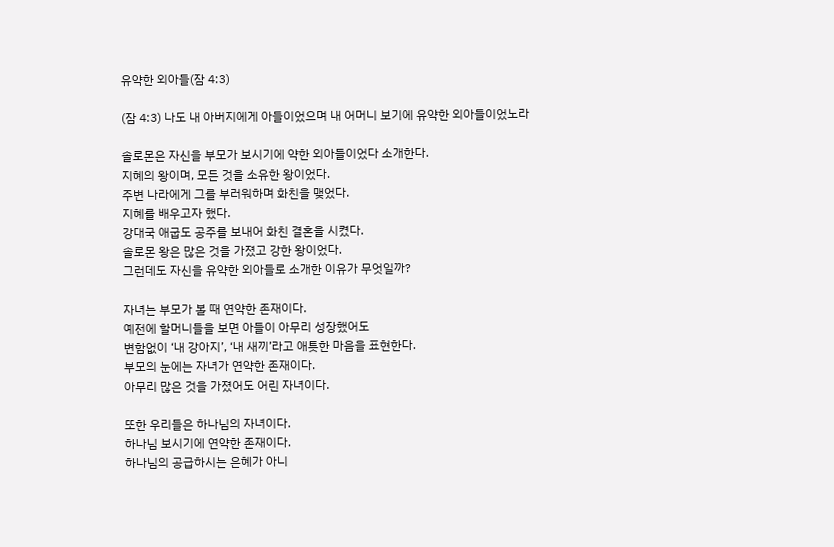유약한 외아들(잠 4:3)

(잠 4:3) 나도 내 아버지에게 아들이었으며 내 어머니 보기에 유약한 외아들이었노라

솔로몬은 자신을 부모가 보시기에 약한 외아들이었다 소개한다.
지혜의 왕이며, 모든 것을 소유한 왕이었다.
주변 나라에게 그를 부러워하며 화친을 맺었다.
지혜를 배우고자 했다.
강대국 애굽도 공주를 보내어 화친 결혼을 시켰다.
솔로몬 왕은 많은 것을 가졌고 강한 왕이었다.
그런데도 자신을 유약한 외아들로 소개한 이유가 무엇일까?

자녀는 부모가 볼 때 연약한 존재이다.
예전에 할머니들을 보면 아들이 아무리 성장했어도
변함없이 ‘내 강아지’, ‘내 새끼’라고 애틋한 마음을 표현한다.
부모의 눈에는 자녀가 연약한 존재이다.
아무리 많은 것을 가졌어도 어린 자녀이다.

또한 우리들은 하나님의 자녀이다.
하나님 보시기에 연약한 존재이다.
하나님의 공급하시는 은혜가 아니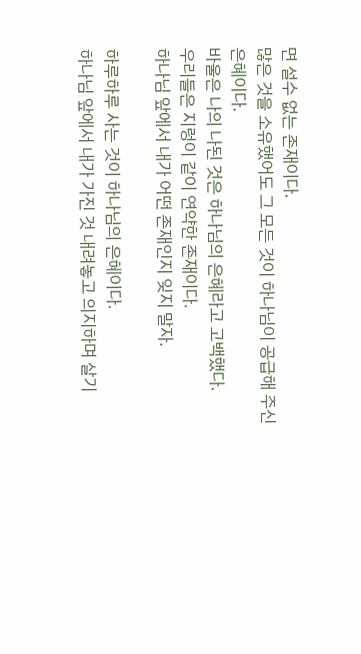면 설수 없는 존재이다.
많은 것을 소유했어도 그 모든 것이 하나님이 공급해 주신 은혜이다.
바울은 나의 나된 것은 하나님의 은혜라고 고백했다.
우리들은 지렁이 같이 연약한 존재이다.
하나님 앞에서 내가 어떤 존재인지 잊지 말자.

하루하루 사는 것이 하나님의 은혜이다.
하나님 앞에서 내가 가진 것 내려놓고 의지하며 살기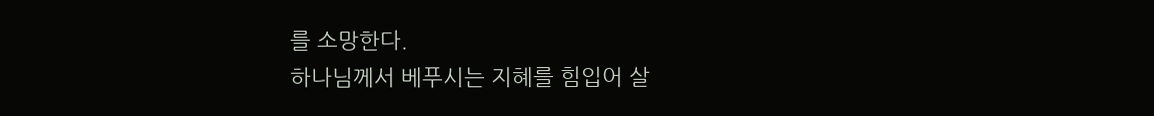를 소망한다.
하나님께서 베푸시는 지혜를 힘입어 살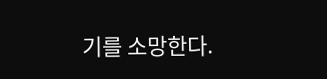기를 소망한다.